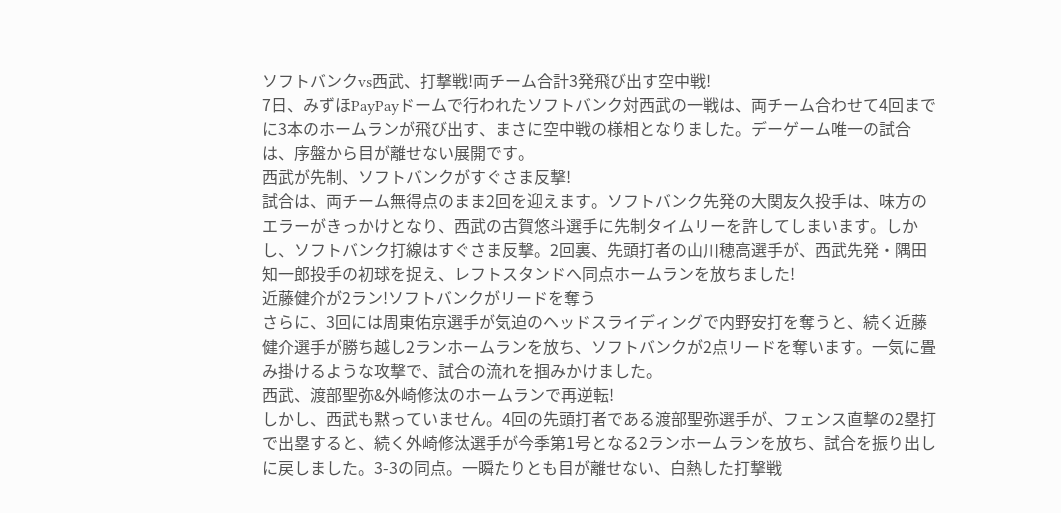ソフトバンクvs西武、打撃戦!両チーム合計3発飛び出す空中戦!
7日、みずほPayPayドームで行われたソフトバンク対西武の一戦は、両チーム合わせて4回までに3本のホームランが飛び出す、まさに空中戦の様相となりました。デーゲーム唯一の試合は、序盤から目が離せない展開です。
西武が先制、ソフトバンクがすぐさま反撃!
試合は、両チーム無得点のまま2回を迎えます。ソフトバンク先発の大関友久投手は、味方のエラーがきっかけとなり、西武の古賀悠斗選手に先制タイムリーを許してしまいます。しかし、ソフトバンク打線はすぐさま反撃。2回裏、先頭打者の山川穂高選手が、西武先発・隅田知一郎投手の初球を捉え、レフトスタンドへ同点ホームランを放ちました!
近藤健介が2ラン!ソフトバンクがリードを奪う
さらに、3回には周東佑京選手が気迫のヘッドスライディングで内野安打を奪うと、続く近藤健介選手が勝ち越し2ランホームランを放ち、ソフトバンクが2点リードを奪います。一気に畳み掛けるような攻撃で、試合の流れを掴みかけました。
西武、渡部聖弥&外崎修汰のホームランで再逆転!
しかし、西武も黙っていません。4回の先頭打者である渡部聖弥選手が、フェンス直撃の2塁打で出塁すると、続く外崎修汰選手が今季第1号となる2ランホームランを放ち、試合を振り出しに戻しました。3-3の同点。一瞬たりとも目が離せない、白熱した打撃戦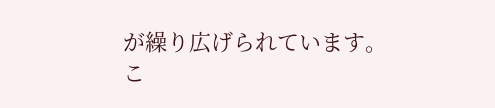が繰り広げられています。
こ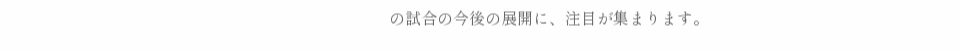の試合の今後の展開に、注目が集まります。